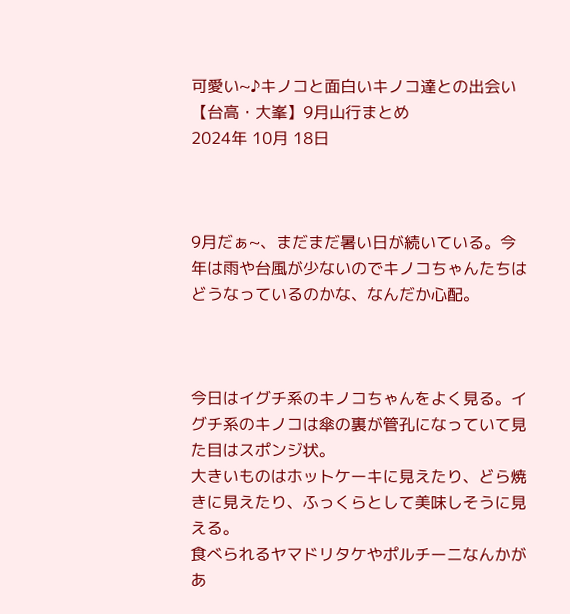可愛い~♪キノコと面白いキノコ達との出会い【台高・大峯】9月山行まとめ
2024年 10月 18日



9月だぁ~、まだまだ暑い日が続いている。今年は雨や台風が少ないのでキノコちゃんたちはどうなっているのかな、なんだか心配。



今日はイグチ系のキノコちゃんをよく見る。イグチ系のキノコは傘の裏が管孔になっていて見た目はスポンジ状。
大きいものはホットケーキに見えたり、どら焼きに見えたり、ふっくらとして美味しそうに見える。
食べられるヤマドリタケやポルチーニなんかがあ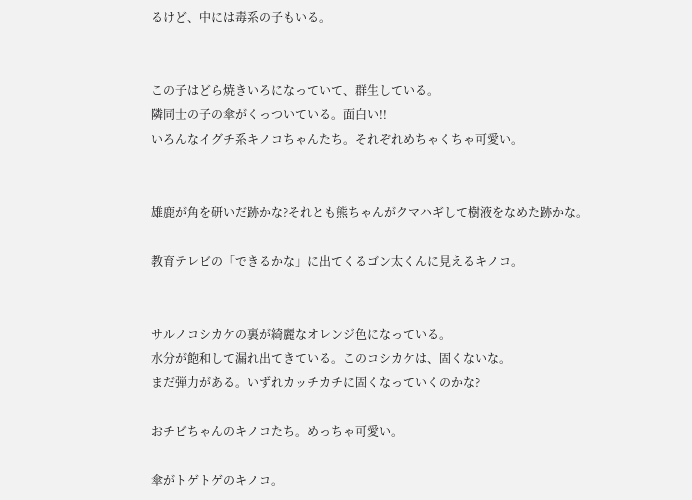るけど、中には毒系の子もいる。


この子はどら焼きいろになっていて、群生している。
隣同士の子の傘がくっついている。面白い!!
いろんなイグチ系キノコちゃんたち。それぞれめちゃくちゃ可愛い。


雄鹿が角を研いだ跡かな?それとも熊ちゃんがクマハギして樹液をなめた跡かな。

教育テレビの「できるかな」に出てくるゴン太くんに見えるキノコ。


サルノコシカケの裏が綺麗なオレンジ色になっている。
水分が飽和して漏れ出てきている。このコシカケは、固くないな。
まだ弾力がある。いずれカッチカチに固くなっていくのかな?

おチビちゃんのキノコたち。めっちゃ可愛い。

傘がトゲトゲのキノコ。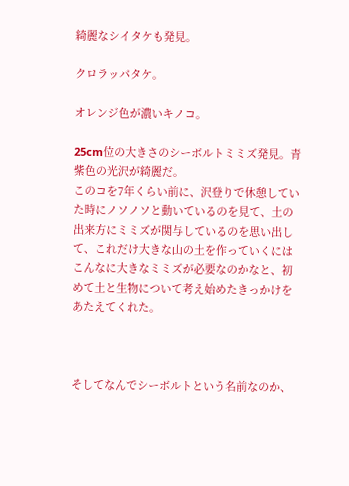綺麗なシイタケも発見。

クロラッパタケ。

オレンジ色が濃いキノコ。

25cm位の大きさのシーボルトミミズ発見。青紫色の光沢が綺麗だ。
このコを7年くらい前に、沢登りで休憩していた時にノソノソと動いているのを見て、土の出来方にミミズが関与しているのを思い出して、これだけ大きな山の土を作っていくにはこんなに大きなミミズが必要なのかなと、初めて土と生物について考え始めたきっかけをあたえてくれた。



そしてなんでシーボルトという名前なのか、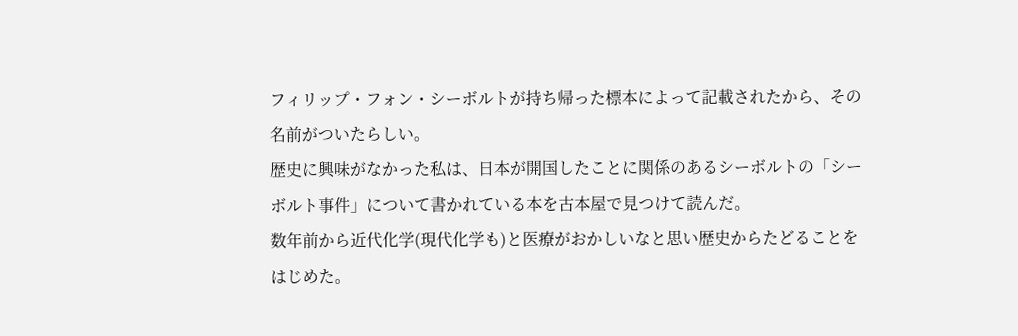フィリップ・フォン・シーボルトが持ち帰った標本によって記載されたから、その名前がついたらしい。
歴史に興味がなかった私は、日本が開国したことに関係のあるシーボルトの「シーボルト事件」について書かれている本を古本屋で見つけて読んだ。
数年前から近代化学(現代化学も)と医療がおかしいなと思い歴史からたどることをはじめた。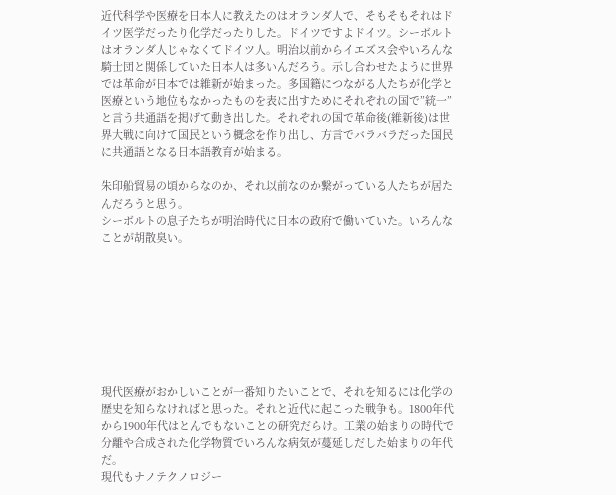近代科学や医療を日本人に教えたのはオランダ人で、そもそもそれはドイツ医学だったり化学だったりした。ドイツですよドイツ。シーボルトはオランダ人じゃなくてドイツ人。明治以前からイエズス会やいろんな騎士団と関係していた日本人は多いんだろう。示し合わせたように世界では革命が日本では維新が始まった。多国籍につながる人たちが化学と医療という地位もなかったものを表に出すためにそれぞれの国で”統一”と言う共通語を掲げて動き出した。それぞれの国で革命後(維新後)は世界大戦に向けて国民という概念を作り出し、方言でバラバラだった国民に共通語となる日本語教育が始まる。

朱印船貿易の頃からなのか、それ以前なのか繋がっている人たちが居たんだろうと思う。
シーボルトの息子たちが明治時代に日本の政府で働いていた。いろんなことが胡散臭い。








現代医療がおかしいことが一番知りたいことで、それを知るには化学の歴史を知らなければと思った。それと近代に起こった戦争も。1800年代から1900年代はとんでもないことの研究だらけ。工業の始まりの時代で分離や合成された化学物質でいろんな病気が蔓延しだした始まりの年代だ。
現代もナノテクノロジー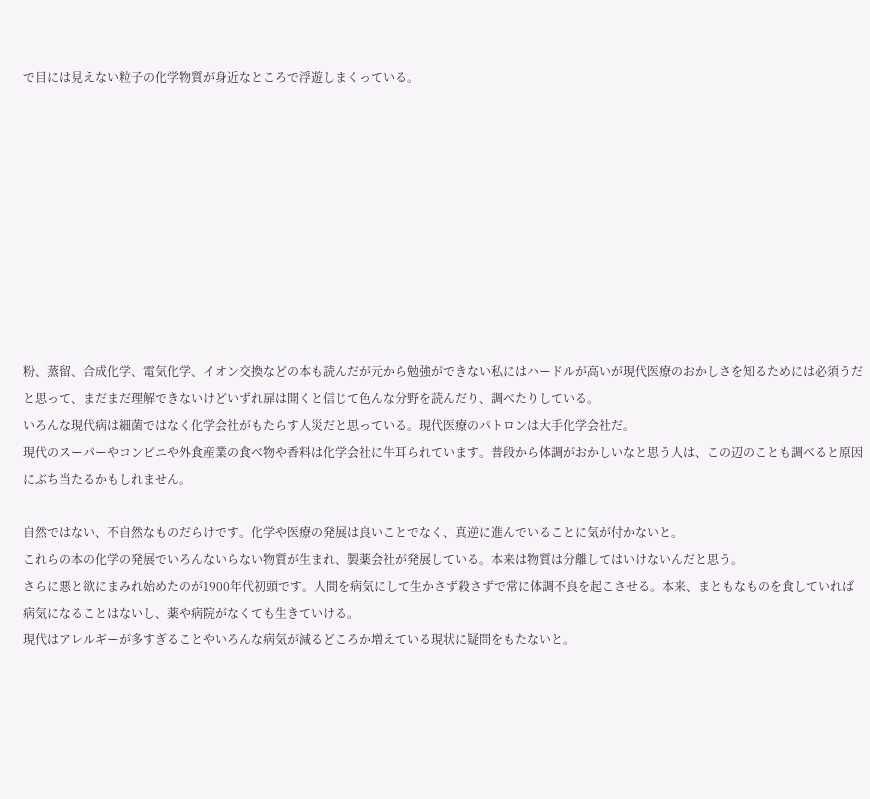で目には見えない粒子の化学物質が身近なところで浮遊しまくっている。










粉、蒸留、合成化学、電気化学、イオン交換などの本も読んだが元から勉強ができない私にはハードルが高いが現代医療のおかしさを知るためには必須うだと思って、まだまだ理解できないけどいずれ扉は開くと信じて色んな分野を読んだり、調べたりしている。
いろんな現代病は細菌ではなく化学会社がもたらす人災だと思っている。現代医療のパトロンは大手化学会社だ。
現代のスーパーやコンビニや外食産業の食べ物や香料は化学会社に牛耳られています。普段から体調がおかしいなと思う人は、この辺のことも調べると原因にぶち当たるかもしれません。

自然ではない、不自然なものだらけです。化学や医療の発展は良いことでなく、真逆に進んでいることに気が付かないと。
これらの本の化学の発展でいろんないらない物質が生まれ、製薬会社が発展している。本来は物質は分離してはいけないんだと思う。
さらに悪と欲にまみれ始めたのが1900年代初頭です。人間を病気にして生かさず殺さずで常に体調不良を起こさせる。本来、まともなものを食していれば病気になることはないし、薬や病院がなくても生きていける。
現代はアレルギーが多すぎることやいろんな病気が減るどころか増えている現状に疑問をもたないと。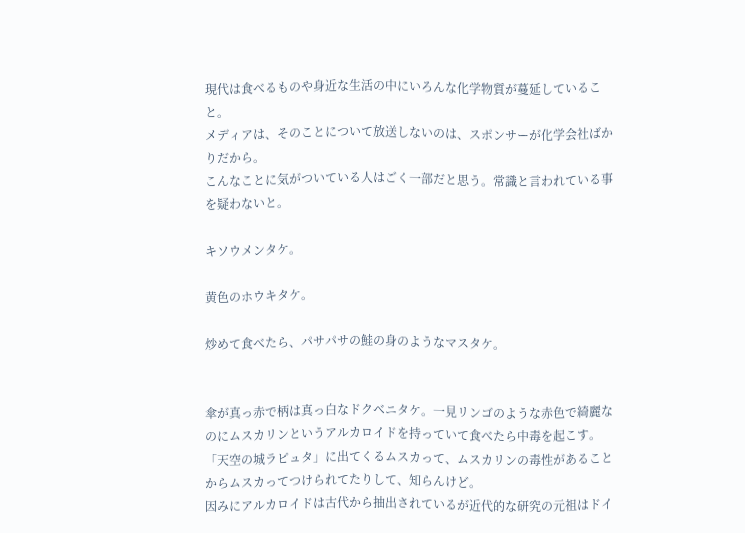現代は食べるものや身近な生活の中にいろんな化学物質が蔓延していること。
メディアは、そのことについて放送しないのは、スポンサーが化学会社ばかりだから。
こんなことに気がついている人はごく一部だと思う。常識と言われている事を疑わないと。

キソウメンタケ。

黄色のホウキタケ。

炒めて食べたら、パサパサの鮭の身のようなマスタケ。


傘が真っ赤で柄は真っ白なドクベニタケ。一見リンゴのような赤色で綺麗なのにムスカリンというアルカロイドを持っていて食べたら中毒を起こす。
「天空の城ラピュタ」に出てくるムスカって、ムスカリンの毒性があることからムスカってつけられてたりして、知らんけど。
因みにアルカロイドは古代から抽出されているが近代的な研究の元祖はドイ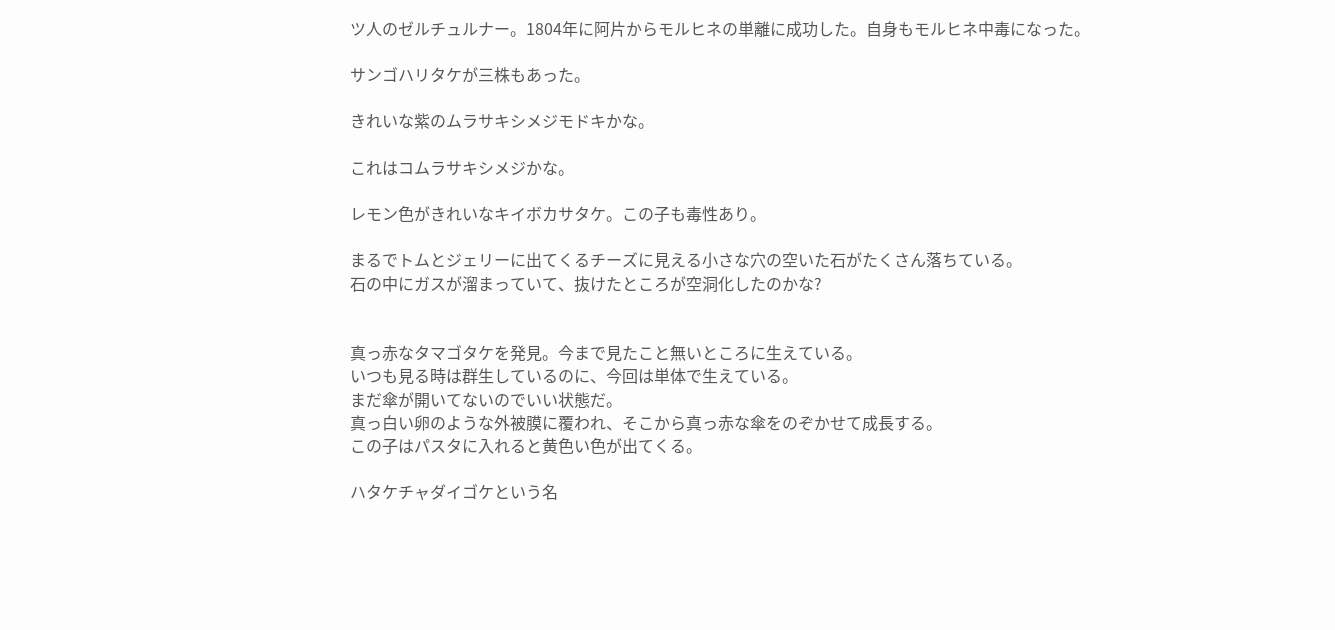ツ人のゼルチュルナー。1804年に阿片からモルヒネの単離に成功した。自身もモルヒネ中毒になった。

サンゴハリタケが三株もあった。

きれいな紫のムラサキシメジモドキかな。

これはコムラサキシメジかな。

レモン色がきれいなキイボカサタケ。この子も毒性あり。

まるでトムとジェリーに出てくるチーズに見える小さな穴の空いた石がたくさん落ちている。
石の中にガスが溜まっていて、抜けたところが空洞化したのかな?


真っ赤なタマゴタケを発見。今まで見たこと無いところに生えている。
いつも見る時は群生しているのに、今回は単体で生えている。
まだ傘が開いてないのでいい状態だ。
真っ白い卵のような外被膜に覆われ、そこから真っ赤な傘をのぞかせて成長する。
この子はパスタに入れると黄色い色が出てくる。

ハタケチャダイゴケという名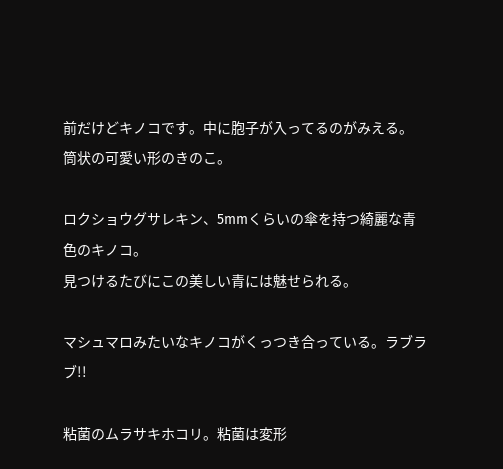前だけどキノコです。中に胞子が入ってるのがみえる。
筒状の可愛い形のきのこ。

ロクショウグサレキン、5mmくらいの傘を持つ綺麗な青色のキノコ。
見つけるたびにこの美しい青には魅せられる。

マシュマロみたいなキノコがくっつき合っている。ラブラブ!!

粘菌のムラサキホコリ。粘菌は変形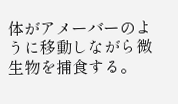体がアメーバーのように移動しながら微生物を捕食する。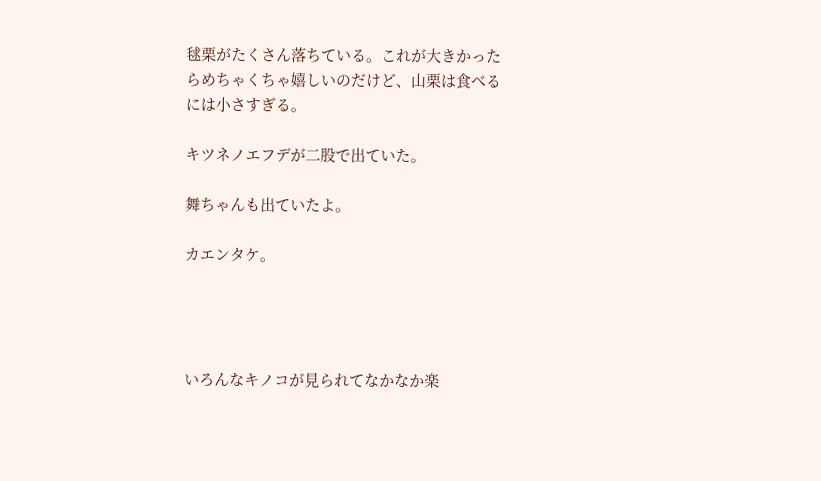毬栗がたくさん落ちている。これが大きかったらめちゃくちゃ嬉しいのだけど、山栗は食べるには小さすぎる。

キツネノエフデが二股で出ていた。

舞ちゃんも出ていたよ。

カエンタケ。




いろんなキノコが見られてなかなか楽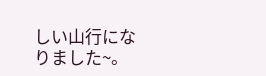しい山行になりました~。